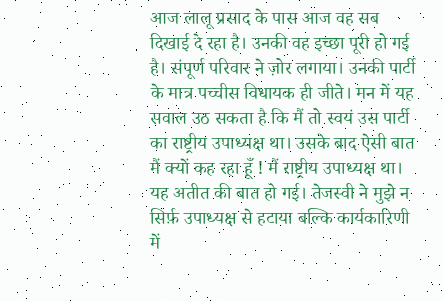आज लालू प्रसाद के पास आज वह सब दिखाई दे रहा है। उनकी वह इच्छा पूरी हो गई है। संपूर्ण परिवार ने ज़ोर लगाया। उनकी पार्टी के मात्र पच्चीस विधायक ही जीते। मन में यह सवाल उठ सकता है कि मैं तो स्वयं उस पार्टी का राष्ट्रीय उपाध्यक्ष था। उसके बाद ऐसी बात मैं क्यों कह रहा हूँ ! मैं राष्ट्रीय उपाध्यक्ष था। यह अतीत की बात हो गई। तेजस्वी ने मुझे न सिर्फ़ उपाध्यक्ष से हटाया बल्कि कार्यकारिणी में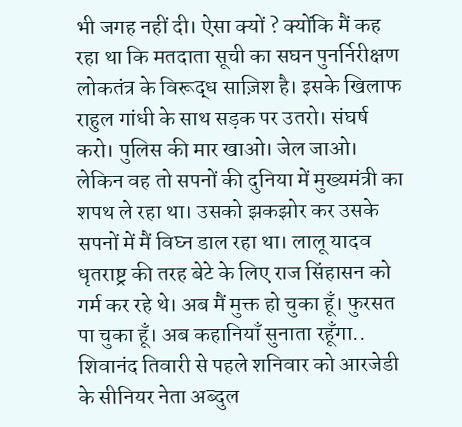भी जगह नहीं दी। ऐसा क्यों ? क्योंकि मैं कह रहा था कि मतदाता सूची का सघन पुनर्निरीक्षण लोकतंत्र के विरूद्ध साज़िश है। इसके खिलाफ राहुल गांधी के साथ सड़क पर उतरो। संघर्ष करो। पुलिस की मार खाओ। जेल जाओ। लेकिन वह तो सपनों की दुनिया में मुख्यमंत्री का शपथ ले रहा था। उसको झकझोर कर उसके सपनों में मैं विघ्न डाल रहा था। लालू यादव धृतराष्ट्र की तरह बेटे के लिए राज सिंहासन को गर्म कर रहे थे। अब मैं मुक्त हो चुका हूँ। फुरसत पा चुका हूँ। अब कहानियाँ सुनाता रहूँगा..
शिवानंद तिवारी से पहले शनिवार को आरजेडी के सीनियर नेता अब्दुल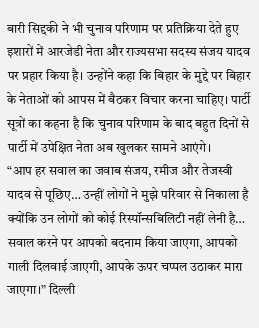बारी सिद्दकी ने भी चुनाव परिणाम पर प्रतिक्रिया देते हुए इशारों में आरजेडी नेता और राज्यसभा सदस्य संजय यादव पर प्रहार किया है। उन्होंने कहा कि बिहार के मुद्दे पर बिहार के नेताओं को आपस में बैठकर विचार करना चाहिए। पार्टी सूत्रों का कहना है कि चुनाव परिणाम के बाद बहुत दिनों से पार्टी में उपेक्षित नेता अब खुलकर सामने आएंगे।
“आप हर सवाल का जवाब संजय, रमीज और तेजस्वी यादव से पूछिए… उन्हीं लोगों ने मुझे परिवार से निकाला है क्योंकि उन लोगों को कोई रिस्पॉन्सबिलिटी नहीं लेनी है… सवाल करने पर आपको बदनाम किया जाएगा, आपको गाली दिलवाई जाएगी, आपके ऊपर चप्पल उठाकर मारा जाएगा।” दिल्ली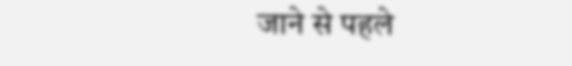जाने से पहले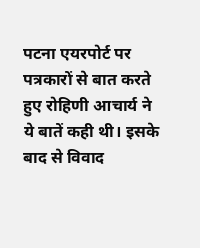पटना एयरपोर्ट पर पत्रकारों से बात करते हुए रोहिणी आचार्य ने ये बातें कही थी। इसके बाद से विवाद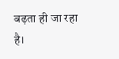बढ़ता ही जा रहा है।